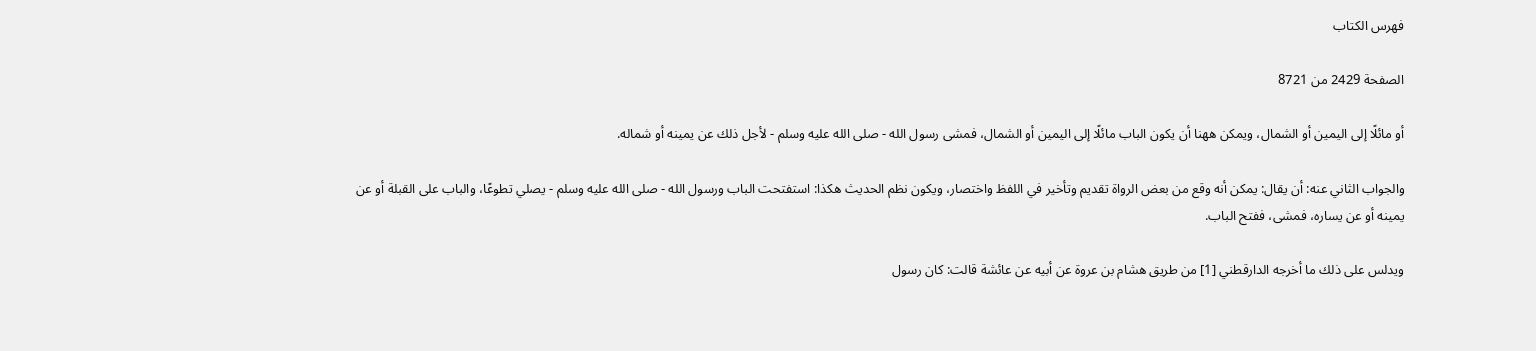فهرس الكتاب

الصفحة 2429 من 8721

أو مائلًا إلى اليمين أو الشمال، ويمكن ههنا أن يكون الباب مائلًا إلى اليمين أو الشمال، فمشى رسول الله - صلى الله عليه وسلم - لأجل ذلك عن يمينه أو شماله.

والجواب الثاني عنه: أن يقال: يمكن أنه وقع من بعض الرواة تقديم وتأخير في اللفظ واختصار، ويكون نظم الحديث هكذا: استفتحت الباب ورسول الله - صلى الله عليه وسلم - يصلي تطوعًا، والباب على القبلة أو عن يمينه أو عن يساره، فمشى، ففتح الباب.

ويدلس على ذلك ما أخرجه الدارقطني [1] من طريق هشام بن عروة عن أبيه عن عائشة قالت: كان رسول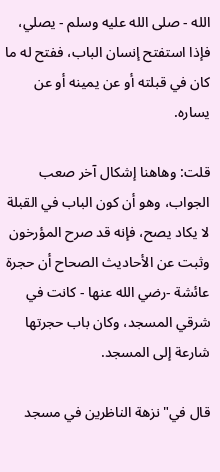الله - صلى الله عليه وسلم - يصلي، فإذا استفتح إنسان الباب، ففتح له ما كان في قبلته أو عن يمينه أو عن يساره.

قلت: وهاهنا إشكال آخر صعب الجواب، وهو أن كون الباب في القبلة لا يكاد يصح، فإنه قد صرح المؤرخون وثبت عن الأحاديث الصحاح أن حجرة عائشة -رضي الله عنها - كانت في شرقي المسجد، وكان باب حجرتها شارعة إلى المسجد.

قال في"نزهة الناظرين في مسجد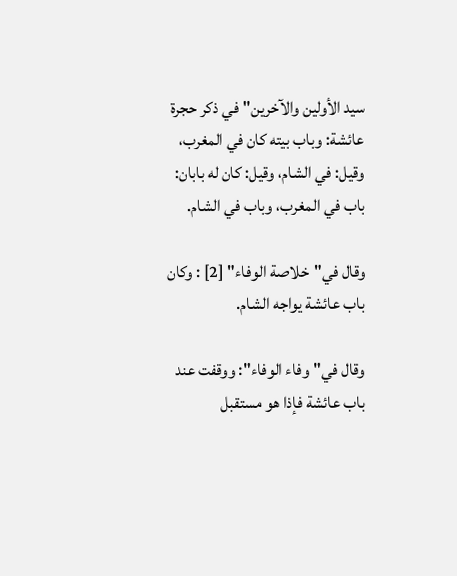سيد الأولين والآخرين"في ذكر حجرة عائشة: وباب بيته كان في المغرب، وقيل: في الشام، وقيل: كان له بابان: باب في المغرب، وباب في الشام.

وقال في"خلاصة الوفاء" [2] : وكان باب عائشة يواجه الشام.

وقال في"وفاء الوفاء": ووقفت عند باب عائشة فإذا هو مستقبل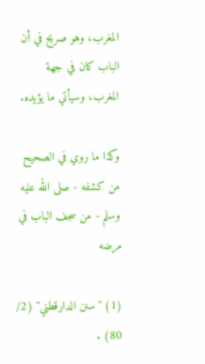المغرب، وهو صريح في أن الباب كان في جهة المغرب، وسيأتي ما يؤيده.

وكذا ما روي في الصحيح من كشفه - صلى الله عليه وسلم - من سجف الباب في مرضه

(1) "سنن الدارقطني" (2/ 80) .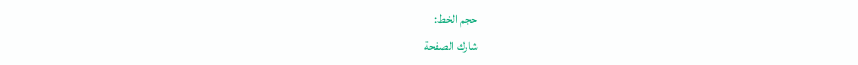حجم الخط:
شارك الصفحة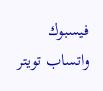فيسبوك واتساب تويتر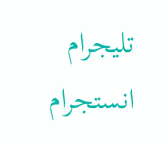تليجرام انستجرام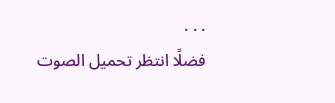. . .
فضلًا انتظر تحميل الصوت